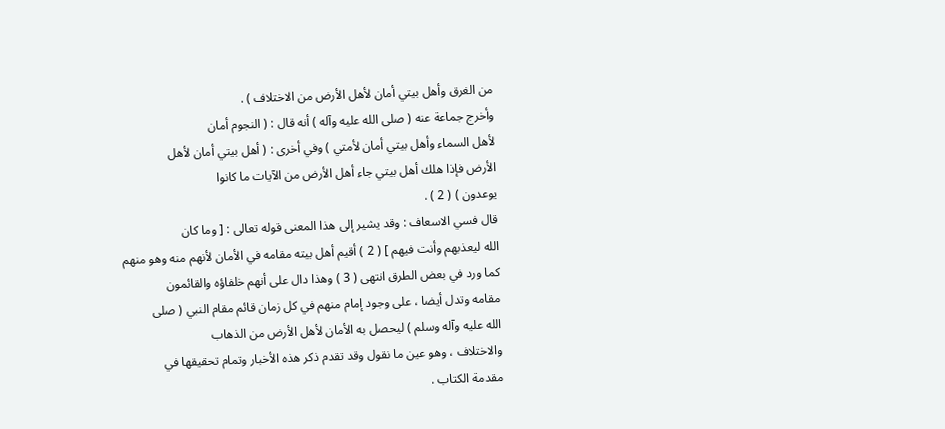من الغرق وأهل بيتي أمان لأهل الأرض من الاختلاف ) .
وأخرج جماعة عنه ( صلى الله عليه وآله ) أنه قال : ( النجوم أمان
لأهل السماء وأهل بيتي أمان لأمتي ) وفي أخرى : ( أهل بيتي أمان لأهل
الأرض فإذا هلك أهل بيتي جاء أهل الأرض من الآيات ما كانوا
يوعدون ) ( 2 ) .
قال فسي الاسعاف : وقد يشير إلى هذا المعنى قوله تعالى : [ وما كان
الله ليعذبهم وأنت فيهم ] ( 2 ) أقيم أهل بيته مقامه في الأمان لأنهم منه وهو منهم
كما ورد في بعض الطرق انتهى ( 3 ) وهذا دال على أنهم خلفاؤه والقائمون
مقامه وتدل أيضا ، على وجود إمام منهم في كل زمان قائم مقام النبي ( صلى
الله عليه وآله وسلم ) ليحصل به الأمان لأهل الأرض من الذهاب
والاختلاف ، وهو عين ما نقول وقد تقدم ذكر هذه الأخبار وتمام تحقيقها في
مقدمة الكتاب .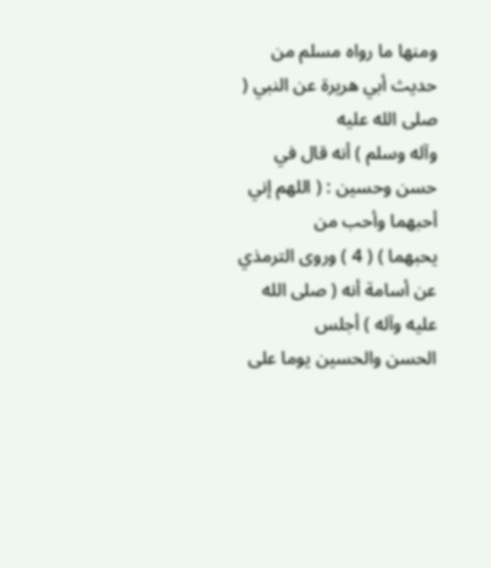ومنها ما رواه مسلم من حديث أبي هريرة عن النبي ( صلى الله عليه
وآله وسلم ) أنه قال في حسن وحسين : ( اللهم إني أحبهما وأحب من
يحبهما ) ( 4 ) وروى الترمذي عن أسامة أنه ( صلى الله عليه وآله ) أجلس
الحسن والحسين يوما على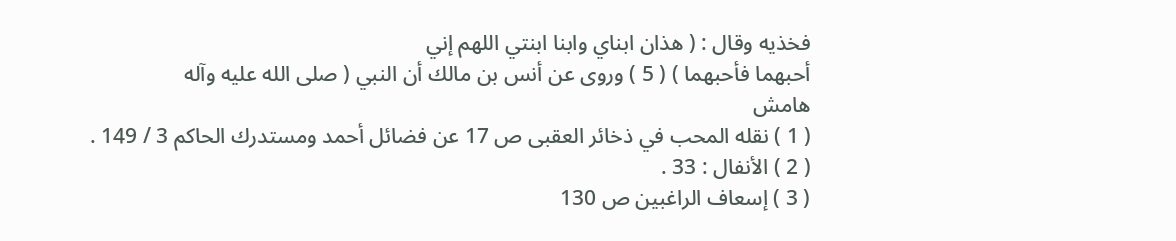فخذيه وقال : ( هذان ابناي وابنا ابنتي اللهم إني
أحبهما فأحبهما ) ( 5 ) وروى عن أنس بن مالك أن النبي ( صلى الله عليه وآله
هامش
( 1 ) نقله المحب في ذخائر العقبى ص 17 عن فضائل أحمد ومستدرك الحاكم 3 / 149 .
( 2 ) الأنفال : 33 .
( 3 ) إسعاف الراغبين ص 130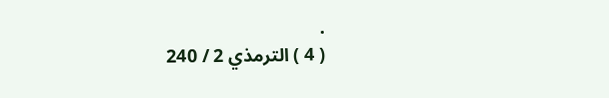.
( 4 ) الترمذي 2 / 240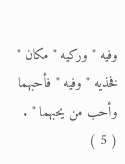وفيه " وركيه " مكان " فخذيه " وفيه " فأحبهما وأحب من يحبهما " .
( 5 )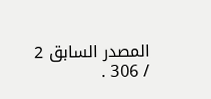المصدر السابق 2 / 306 .